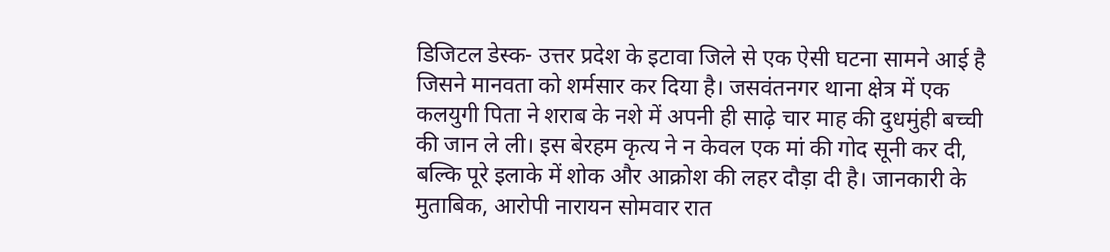डिजिटल डेस्क- उत्तर प्रदेश के इटावा जिले से एक ऐसी घटना सामने आई है जिसने मानवता को शर्मसार कर दिया है। जसवंतनगर थाना क्षेत्र में एक कलयुगी पिता ने शराब के नशे में अपनी ही साढ़े चार माह की दुधमुंही बच्ची की जान ले ली। इस बेरहम कृत्य ने न केवल एक मां की गोद सूनी कर दी, बल्कि पूरे इलाके में शोक और आक्रोश की लहर दौड़ा दी है। जानकारी के मुताबिक, आरोपी नारायन सोमवार रात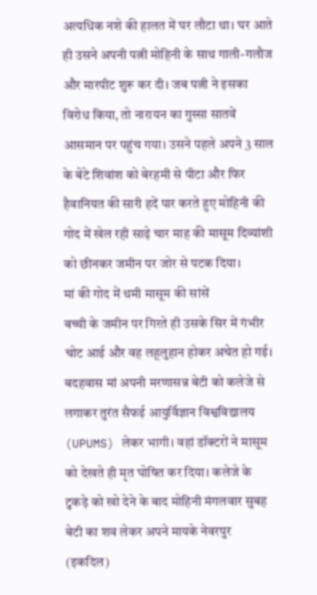अत्यधिक नशे की हालत में घर लौटा था। घर आते ही उसने अपनी पत्नी मोहिनी के साथ गाली-गलौज और मारपीट शुरू कर दी। जब पत्नी ने इसका विरोध किया, तो नारायन का गुस्सा सातवें आसमान पर पहुंच गया। उसने पहले अपने 3 साल के बेटे शिवांश को बेरहमी से पीटा और फिर हैवानियत की सारी हदें पार करते हुए मोहिनी की गोद में खेल रही साढ़े चार माह की मासूम दिव्यांशी को छीनकर जमीन पर जोर से पटक दिया।
मां की गोद में थमी मासूम की सांसें
बच्ची के जमीन पर गिरते ही उसके सिर में गंभीर चोट आई और वह लहूलुहान होकर अचेत हो गई। बदहवास मां अपनी मरणासन्न बेटी को कलेजे से लगाकर तुरंत सैफई आयुर्विज्ञान विश्वविद्यालय (UPUMS) लेकर भागी। वहां डॉक्टरों ने मासूम को देखते ही मृत घोषित कर दिया। कलेजे के टुकड़े को खो देने के बाद मोहिनी मंगलवार सुबह बेटी का शव लेकर अपने मायके नेवरपुर (इकदिल)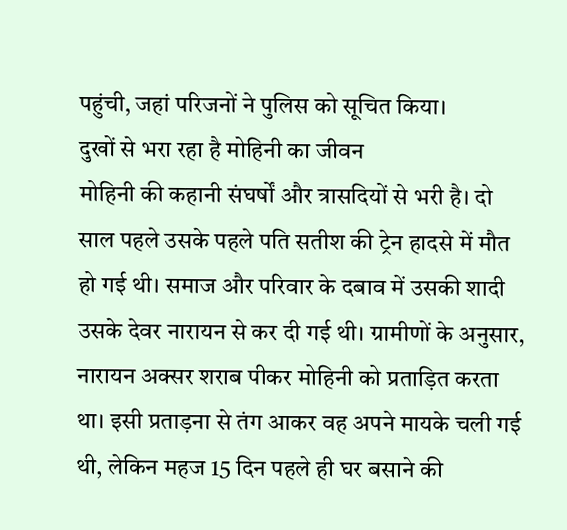पहुंची, जहां परिजनों ने पुलिस को सूचित किया।
दुखों से भरा रहा है मोहिनी का जीवन
मोहिनी की कहानी संघर्षों और त्रासदियों से भरी है। दो साल पहले उसके पहले पति सतीश की ट्रेन हादसे में मौत हो गई थी। समाज और परिवार के दबाव में उसकी शादी उसके देवर नारायन से कर दी गई थी। ग्रामीणों के अनुसार, नारायन अक्सर शराब पीकर मोहिनी को प्रताड़ित करता था। इसी प्रताड़ना से तंग आकर वह अपने मायके चली गई थी, लेकिन महज 15 दिन पहले ही घर बसाने की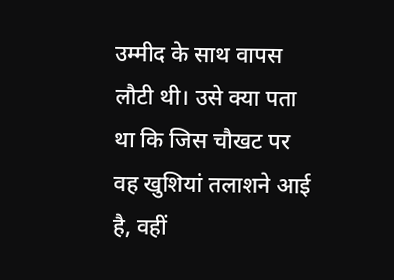उम्मीद के साथ वापस लौटी थी। उसे क्या पता था कि जिस चौखट पर वह खुशियां तलाशने आई है, वहीं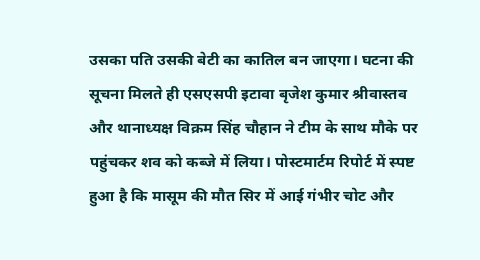उसका पति उसकी बेटी का कातिल बन जाएगा। घटना की सूचना मिलते ही एसएसपी इटावा बृजेश कुमार श्रीवास्तव और थानाध्यक्ष विक्रम सिंह चौहान ने टीम के साथ मौके पर पहुंचकर शव को कब्जे में लिया। पोस्टमार्टम रिपोर्ट में स्पष्ट हुआ है कि मासूम की मौत सिर में आई गंभीर चोट और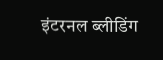इंटरनल ब्लीडिंग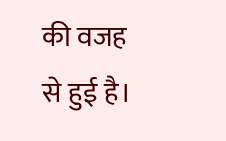की वजह से हुई है।